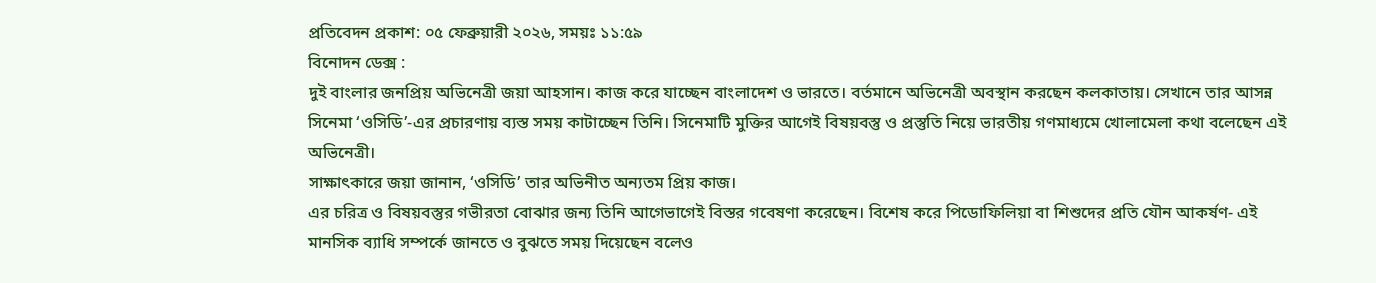প্রতিবেদন প্রকাশ: ০৫ ফেব্রুয়ারী ২০২৬, সময়ঃ ১১:৫৯
বিনোদন ডেক্স :
দুই বাংলার জনপ্রিয় অভিনেত্রী জয়া আহসান। কাজ করে যাচ্ছেন বাংলাদেশ ও ভারতে। বর্তমানে অভিনেত্রী অবস্থান করছেন কলকাতায়। সেখানে তার আসন্ন সিনেমা ‘ওসিডি’-এর প্রচারণায় ব্যস্ত সময় কাটাচ্ছেন তিনি। সিনেমাটি মুক্তির আগেই বিষয়বস্তু ও প্রস্তুতি নিয়ে ভারতীয় গণমাধ্যমে খোলামেলা কথা বলেছেন এই অভিনেত্রী।
সাক্ষাৎকারে জয়া জানান, ‘ওসিডি’ তার অভিনীত অন্যতম প্রিয় কাজ।
এর চরিত্র ও বিষয়বস্তুর গভীরতা বোঝার জন্য তিনি আগেভাগেই বিস্তর গবেষণা করেছেন। বিশেষ করে পিডোফিলিয়া বা শিশুদের প্রতি যৌন আকর্ষণ- এই মানসিক ব্যাধি সম্পর্কে জানতে ও বুঝতে সময় দিয়েছেন বলেও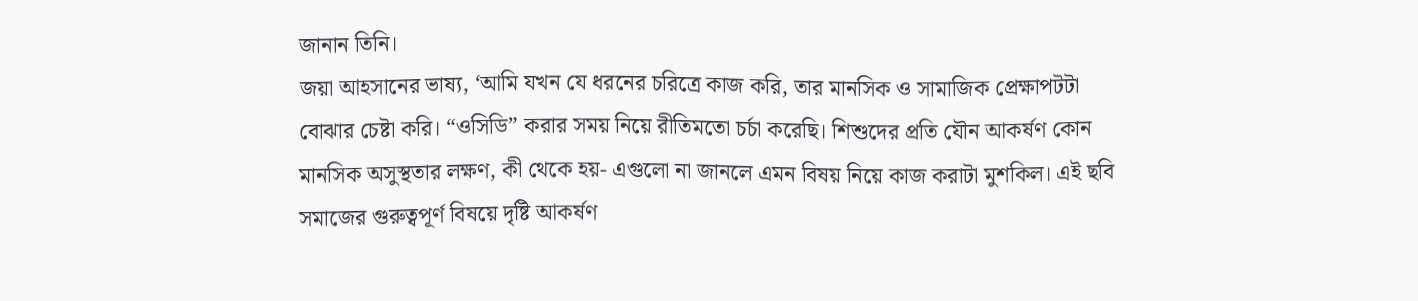জানান তিনি।
জয়া আহসানের ভাষ্য, ‘আমি যখন যে ধরনের চরিত্রে কাজ করি, তার মানসিক ও সামাজিক প্রেক্ষাপটটা বোঝার চেষ্টা করি। “ওসিডি” করার সময় নিয়ে রীতিমতো চর্চা করেছি। শিশুদের প্রতি যৌন আকর্ষণ কোন মানসিক অসুস্থতার লক্ষণ, কী থেকে হয়- এগুলো না জানলে এমন বিষয় নিয়ে কাজ করাটা মুশকিল। এই ছবি সমাজের গুরুত্বপূর্ণ বিষয়ে দৃষ্টি আকর্ষণ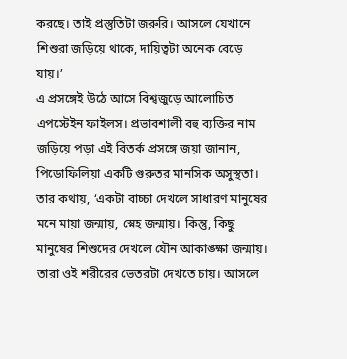করছে। তাই প্রস্তুতিটা জরুরি। আসলে যেখানে শিশুরা জড়িয়ে থাকে, দায়িত্বটা অনেক বেড়ে যায়।’
এ প্রসঙ্গেই উঠে আসে বিশ্বজুড়ে আলোচিত এপস্টেইন ফাইলস। প্রভাবশালী বহু ব্যক্তির নাম জড়িয়ে পড়া এই বিতর্ক প্রসঙ্গে জয়া জানান, পিডোফিলিয়া একটি গুরুতর মানসিক অসুস্থতা।
তার কথায়, ‘একটা বাচ্চা দেখলে সাধারণ মানুষের মনে মায়া জন্মায়, স্নেহ জন্মায়। কিন্তু, কিছু মানুষের শিশুদের দেখলে যৌন আকাঙ্ক্ষা জন্মায়। তারা ওই শরীরের ভেতরটা দেখতে চায়। আসলে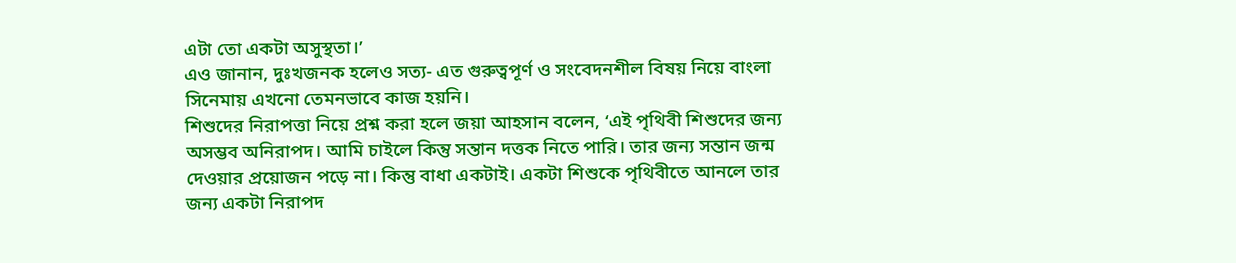এটা তো একটা অসুস্থতা।’
এও জানান, দুঃখজনক হলেও সত্য- এত গুরুত্বপূর্ণ ও সংবেদনশীল বিষয় নিয়ে বাংলা সিনেমায় এখনো তেমনভাবে কাজ হয়নি।
শিশুদের নিরাপত্তা নিয়ে প্রশ্ন করা হলে জয়া আহসান বলেন, ‘এই পৃথিবী শিশুদের জন্য অসম্ভব অনিরাপদ। আমি চাইলে কিন্তু সন্তান দত্তক নিতে পারি। তার জন্য সন্তান জন্ম দেওয়ার প্রয়োজন পড়ে না। কিন্তু বাধা একটাই। একটা শিশুকে পৃথিবীতে আনলে তার জন্য একটা নিরাপদ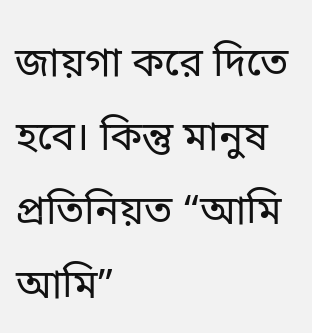জায়গা করে দিতে হবে। কিন্তু মানুষ প্রতিনিয়ত “আমি আমি”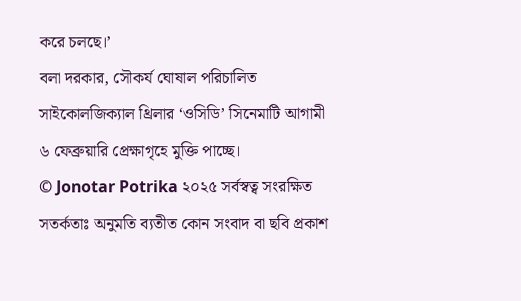করে চলছে।’
বলা দরকার, সৌকর্য ঘোষাল পরিচালিত সাইকোলজিক্যাল থ্রিলার ‘ওসিডি’ সিনেমাটি আগামী ৬ ফেব্রুয়ারি প্রেক্ষাগৃহে মুক্তি পাচ্ছে।
© Jonotar Potrika ২০২৫ সর্বস্বত্ব সংরক্ষিত
সতর্কতাঃ অনুমতি ব্যতীত কোন সংবাদ বা ছবি প্রকাশ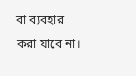বা ব্যবহার করা যাবে না।